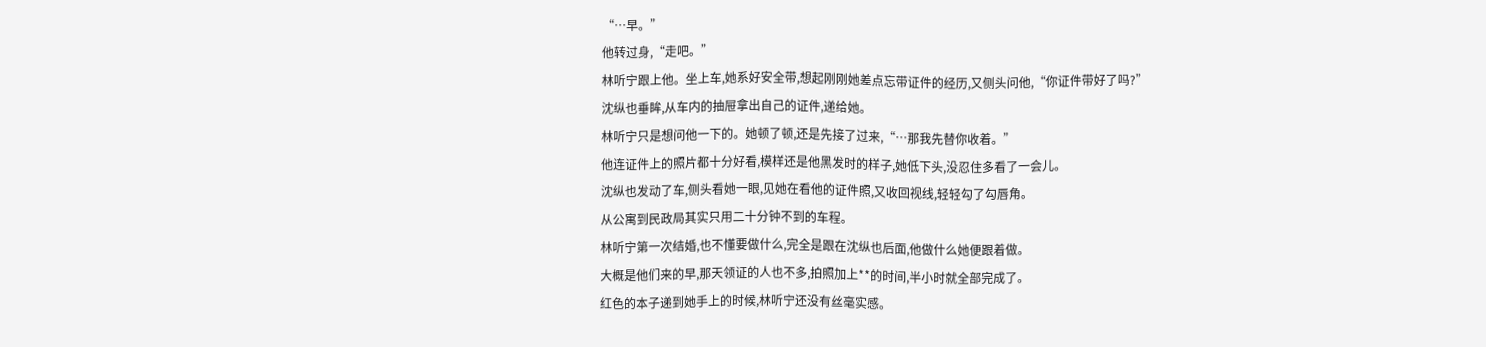“…早。”
他转过身,“走吧。”
林听宁跟上他。坐上车,她系好安全带,想起刚刚她差点忘带证件的经历,又侧头问他,“你证件带好了吗?”
沈纵也垂眸,从车内的抽屉拿出自己的证件,递给她。
林听宁只是想问他一下的。她顿了顿,还是先接了过来,“…那我先替你收着。”
他连证件上的照片都十分好看,模样还是他黑发时的样子,她低下头,没忍住多看了一会儿。
沈纵也发动了车,侧头看她一眼,见她在看他的证件照,又收回视线,轻轻勾了勾唇角。
从公寓到民政局其实只用二十分钟不到的车程。
林听宁第一次结婚,也不懂要做什么,完全是跟在沈纵也后面,他做什么她便跟着做。
大概是他们来的早,那天领证的人也不多,拍照加上**的时间,半小时就全部完成了。
红色的本子递到她手上的时候,林听宁还没有丝毫实感。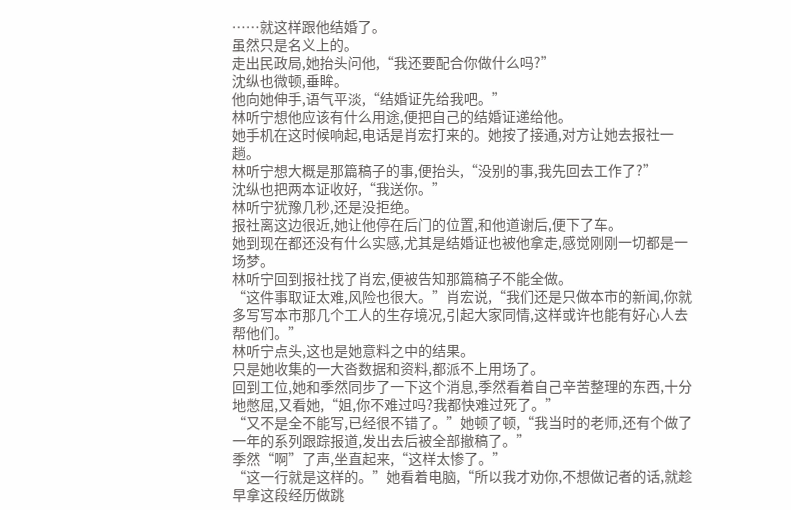……就这样跟他结婚了。
虽然只是名义上的。
走出民政局,她抬头问他,“我还要配合你做什么吗?”
沈纵也微顿,垂眸。
他向她伸手,语气平淡,“结婚证先给我吧。”
林听宁想他应该有什么用途,便把自己的结婚证递给他。
她手机在这时候响起,电话是肖宏打来的。她按了接通,对方让她去报社一趟。
林听宁想大概是那篇稿子的事,便抬头,“没别的事,我先回去工作了?”
沈纵也把两本证收好,“我送你。”
林听宁犹豫几秒,还是没拒绝。
报社离这边很近,她让他停在后门的位置,和他道谢后,便下了车。
她到现在都还没有什么实感,尤其是结婚证也被他拿走,感觉刚刚一切都是一场梦。
林听宁回到报社找了肖宏,便被告知那篇稿子不能全做。
“这件事取证太难,风险也很大。”肖宏说,“我们还是只做本市的新闻,你就多写写本市那几个工人的生存境况,引起大家同情,这样或许也能有好心人去帮他们。”
林听宁点头,这也是她意料之中的结果。
只是她收集的一大沓数据和资料,都派不上用场了。
回到工位,她和季然同步了一下这个消息,季然看着自己辛苦整理的东西,十分地憋屈,又看她,“姐,你不难过吗?我都快难过死了。”
“又不是全不能写,已经很不错了。”她顿了顿,“我当时的老师,还有个做了一年的系列跟踪报道,发出去后被全部撤稿了。”
季然“啊”了声,坐直起来,“这样太惨了。”
“这一行就是这样的。”她看着电脑,“所以我才劝你,不想做记者的话,就趁早拿这段经历做跳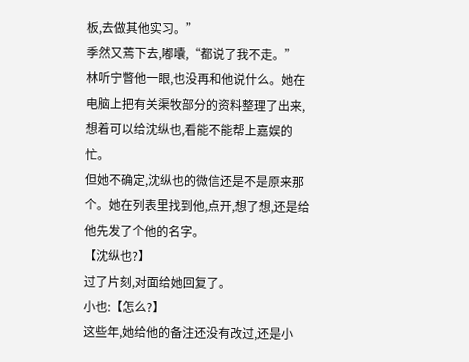板,去做其他实习。”
季然又蔫下去,嘟囔,“都说了我不走。”
林听宁瞥他一眼,也没再和他说什么。她在电脑上把有关渠牧部分的资料整理了出来,想着可以给沈纵也,看能不能帮上嘉娱的忙。
但她不确定,沈纵也的微信还是不是原来那个。她在列表里找到他,点开,想了想,还是给他先发了个他的名字。
【沈纵也?】
过了片刻,对面给她回复了。
小也:【怎么?】
这些年,她给他的备注还没有改过,还是小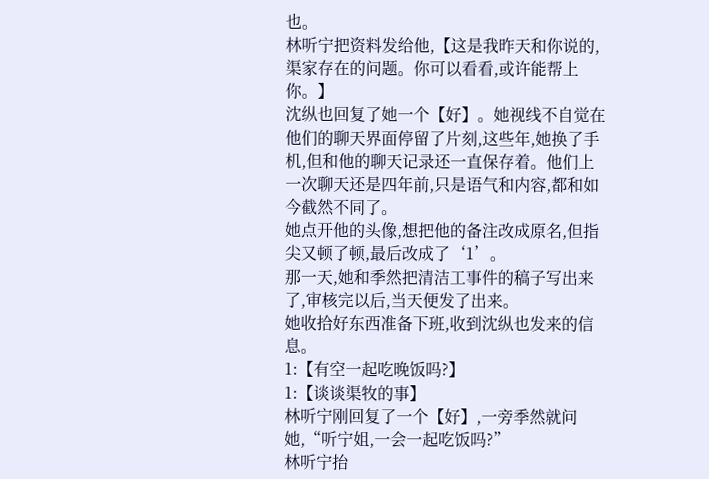也。
林听宁把资料发给他,【这是我昨天和你说的,渠家存在的问题。你可以看看,或许能帮上你。】
沈纵也回复了她一个【好】。她视线不自觉在他们的聊天界面停留了片刻,这些年,她换了手机,但和他的聊天记录还一直保存着。他们上一次聊天还是四年前,只是语气和内容,都和如今截然不同了。
她点开他的头像,想把他的备注改成原名,但指尖又顿了顿,最后改成了‘1’。
那一天,她和季然把清洁工事件的稿子写出来了,审核完以后,当天便发了出来。
她收拾好东西准备下班,收到沈纵也发来的信息。
1:【有空一起吃晚饭吗?】
1:【谈谈渠牧的事】
林听宁刚回复了一个【好】,一旁季然就问她,“听宁姐,一会一起吃饭吗?”
林听宁抬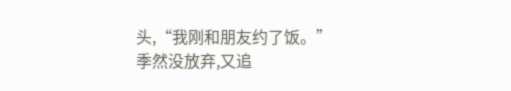头,“我刚和朋友约了饭。”
季然没放弃,又追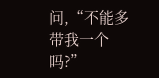问,“不能多带我一个吗?”